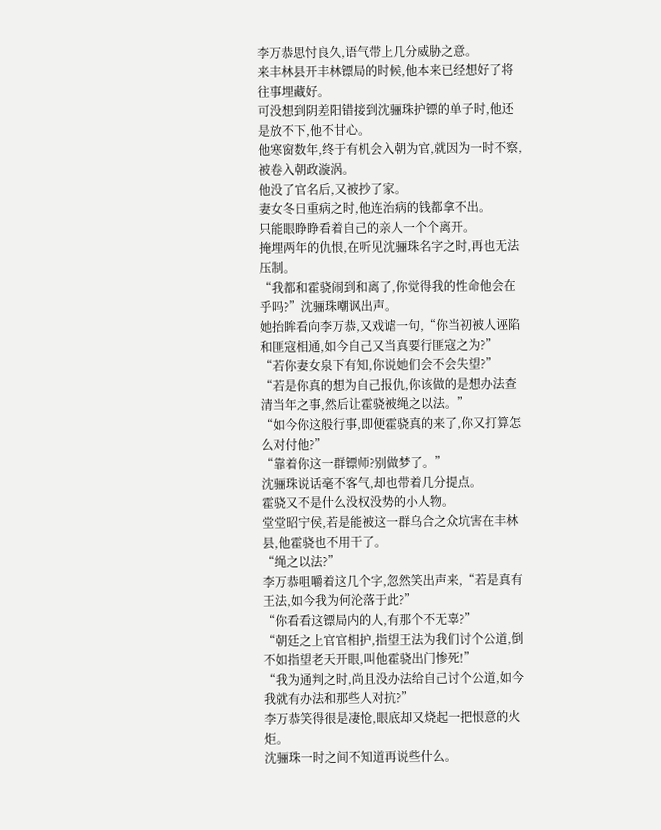李万恭思忖良久,语气带上几分威胁之意。
来丰林县开丰林镖局的时候,他本来已经想好了将往事埋藏好。
可没想到阴差阳错接到沈骊珠护镖的单子时,他还是放不下,他不甘心。
他寒窗数年,终于有机会入朝为官,就因为一时不察,被卷入朝政漩涡。
他没了官名后,又被抄了家。
妻女冬日重病之时,他连治病的钱都拿不出。
只能眼睁睁看着自己的亲人一个个离开。
掩埋两年的仇恨,在听见沈骊珠名字之时,再也无法压制。
“我都和霍骁闹到和离了,你觉得我的性命他会在乎吗?”沈骊珠嘲讽出声。
她抬眸看向李万恭,又戏谑一句,“你当初被人诬陷和匪寇相通,如今自己又当真要行匪寇之为?”
“若你妻女泉下有知,你说她们会不会失望?”
“若是你真的想为自己报仇,你该做的是想办法查清当年之事,然后让霍骁被绳之以法。”
“如今你这般行事,即便霍骁真的来了,你又打算怎么对付他?”
“靠着你这一群镖师?别做梦了。”
沈骊珠说话毫不客气,却也带着几分提点。
霍骁又不是什么没权没势的小人物。
堂堂昭宁侯,若是能被这一群乌合之众坑害在丰林县,他霍骁也不用干了。
“绳之以法?”
李万恭咀嚼着这几个字,忽然笑出声来,“若是真有王法,如今我为何沦落于此?”
“你看看这镖局内的人,有那个不无辜?”
“朝廷之上官官相护,指望王法为我们讨个公道,倒不如指望老天开眼,叫他霍骁出门惨死!”
“我为通判之时,尚且没办法给自己讨个公道,如今我就有办法和那些人对抗?”
李万恭笑得很是凄怆,眼底却又烧起一把恨意的火炬。
沈骊珠一时之间不知道再说些什么。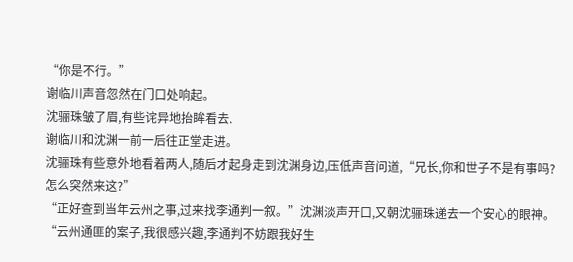“你是不行。”
谢临川声音忽然在门口处响起。
沈骊珠皱了眉,有些诧异地抬眸看去.
谢临川和沈渊一前一后往正堂走进。
沈骊珠有些意外地看着两人,随后才起身走到沈渊身边,压低声音问道,“兄长,你和世子不是有事吗?怎么突然来这?”
“正好查到当年云州之事,过来找李通判一叙。”沈渊淡声开口,又朝沈骊珠递去一个安心的眼神。
“云州通匪的案子,我很感兴趣,李通判不妨跟我好生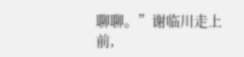聊聊。”谢临川走上前,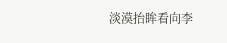淡漠抬眸看向李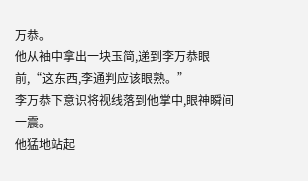万恭。
他从袖中拿出一块玉简,递到李万恭眼前,“这东西,李通判应该眼熟。”
李万恭下意识将视线落到他掌中,眼神瞬间一震。
他猛地站起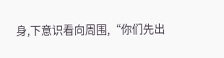身,下意识看向周围,“你们先出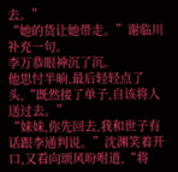去。”
“她的货让她带走。”谢临川补充一句。
李万恭眼神沉了沉。
他思忖半晌,最后轻轻点了头,“既然接了单子,自该将人送过去。”
“妹妹,你先回去,我和世子有话跟李通判说。”沈渊笑着开口,又看向颂风吩咐道,“将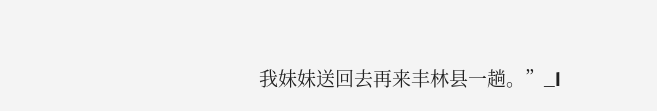我妹妹送回去再来丰林县一趟。”_l